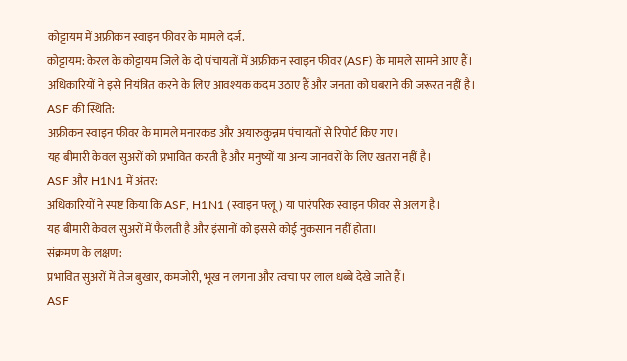कोट्टायम में अफ्रीकन स्वाइन फीवर के मामले दर्ज.
कोट्टायम: केरल के कोट्टायम जिले के दो पंचायतों में अफ्रीकन स्वाइन फीवर (ASF) के मामले सामने आए हैं।
अधिकारियों ने इसे नियंत्रित करने के लिए आवश्यक कदम उठाए हैं और जनता को घबराने की जरूरत नहीं है।
ASF की स्थिति:
अफ्रीकन स्वाइन फीवर के मामले मनारकड और अयारुकुन्नम पंचायतों से रिपोर्ट किए गए।
यह बीमारी केवल सुअरों को प्रभावित करती है और मनुष्यों या अन्य जानवरों के लिए खतरा नहीं है।
ASF और H1N1 में अंतर:
अधिकारियों ने स्पष्ट किया कि ASF, H1N1 (स्वाइन फ्लू) या पारंपरिक स्वाइन फीवर से अलग है।
यह बीमारी केवल सुअरों में फैलती है और इंसानों को इससे कोई नुकसान नहीं होता।
संक्रमण के लक्षण:
प्रभावित सुअरों में तेज बुखार, कमजोरी, भूख न लगना और त्वचा पर लाल धब्बे देखे जाते हैं।
ASF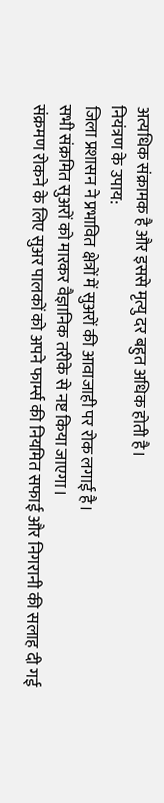अत्यधिक संक्रामक है और इससे मृत्यु दर बहुत अधिक होती है।
नियंत्रण के उपाय:
जिला प्रशासन ने प्रभावित क्षेत्रों में सुअरों की आवाजाही पर रोक लगाई है।
सभी संक्रमित सुअरों को मारकर वैज्ञानिक तरीके से नष्ट किया जाएगा।
संक्रमण रोकने के लिए सुअर पालकों को अपने फार्म्स की नियमित सफाई और निगरानी की सलाह दी गई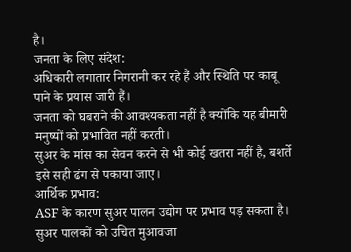है।
जनता के लिए संदेश:
अधिकारी लगातार निगरानी कर रहे हैं और स्थिति पर काबू पाने के प्रयास जारी हैं।
जनता को घबराने की आवश्यकता नहीं है क्योंकि यह बीमारी मनुष्यों को प्रभावित नहीं करती।
सुअर के मांस का सेवन करने से भी कोई खतरा नहीं है, बशर्ते इसे सही ढंग से पकाया जाए।
आर्थिक प्रभाव:
ASF के कारण सुअर पालन उद्योग पर प्रभाव पड़ सकता है।
सुअर पालकों को उचित मुआवजा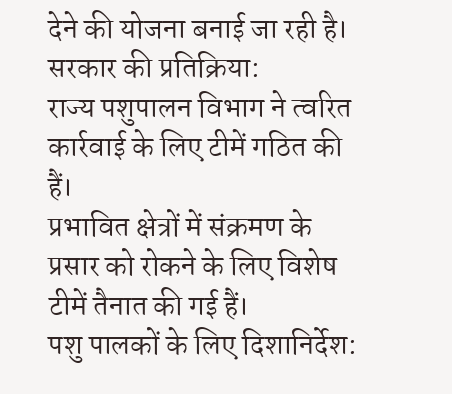देने की योजना बनाई जा रही है।
सरकार की प्रतिक्रिया:
राज्य पशुपालन विभाग ने त्वरित कार्रवाई के लिए टीमें गठित की हैं।
प्रभावित क्षेत्रों में संक्रमण के प्रसार को रोकने के लिए विशेष टीमें तैनात की गई हैं।
पशु पालकों के लिए दिशानिर्देश: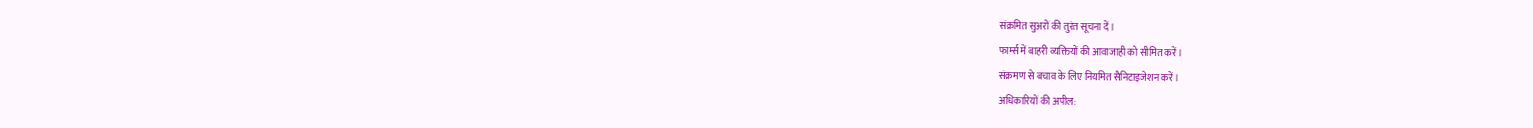संक्रमित सुअरों की तुरंत सूचना दें।
फार्म्स में बाहरी व्यक्तियों की आवाजाही को सीमित करें।
संक्रमण से बचाव के लिए नियमित सैनिटाइजेशन करें।
अधिकारियों की अपील: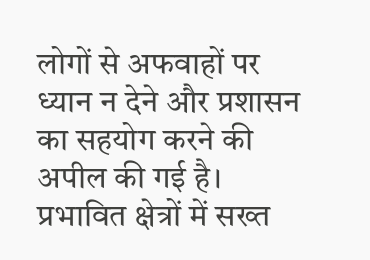लोगों से अफवाहों पर ध्यान न देने और प्रशासन का सहयोग करने की अपील की गई है।
प्रभावित क्षेत्रों में सख्त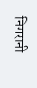निगरानी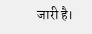जारी है।